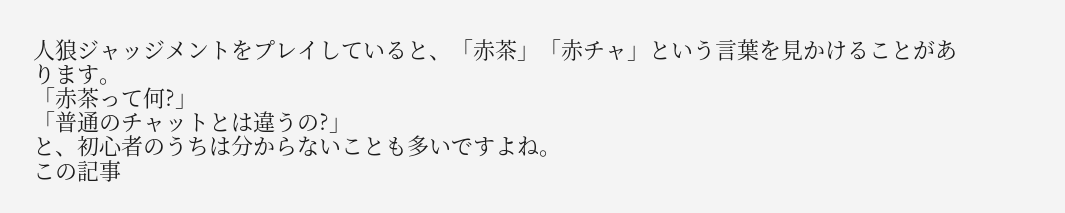人狼ジャッジメントをプレイしていると、「赤茶」「赤チャ」という言葉を見かけることがあります。
「赤茶って何?」
「普通のチャットとは違うの?」
と、初心者のうちは分からないことも多いですよね。
この記事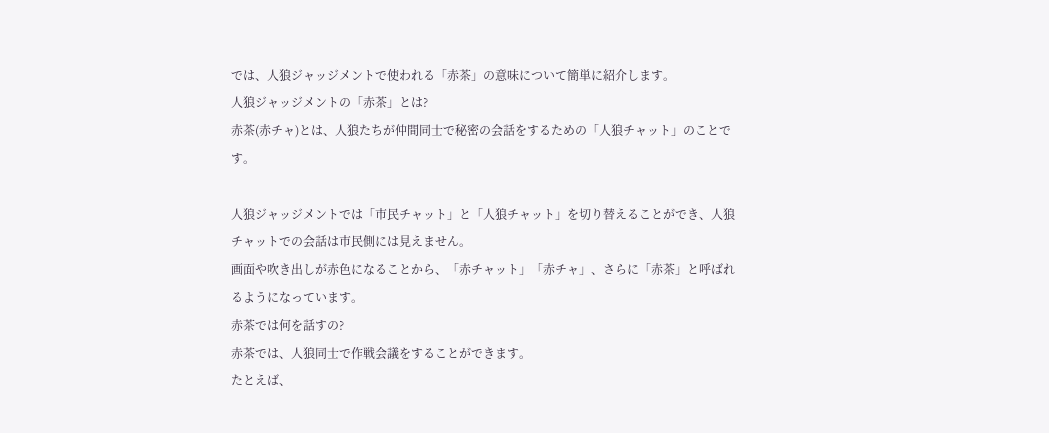では、人狼ジャッジメントで使われる「赤茶」の意味について簡単に紹介します。
人狼ジャッジメントの「赤茶」とは?
赤茶(赤チャ)とは、人狼たちが仲間同士で秘密の会話をするための「人狼チャット」のことです。

人狼ジャッジメントでは「市民チャット」と「人狼チャット」を切り替えることができ、人狼チャットでの会話は市民側には見えません。
画面や吹き出しが赤色になることから、「赤チャット」「赤チャ」、さらに「赤茶」と呼ばれるようになっています。
赤茶では何を話すの?
赤茶では、人狼同士で作戦会議をすることができます。
たとえば、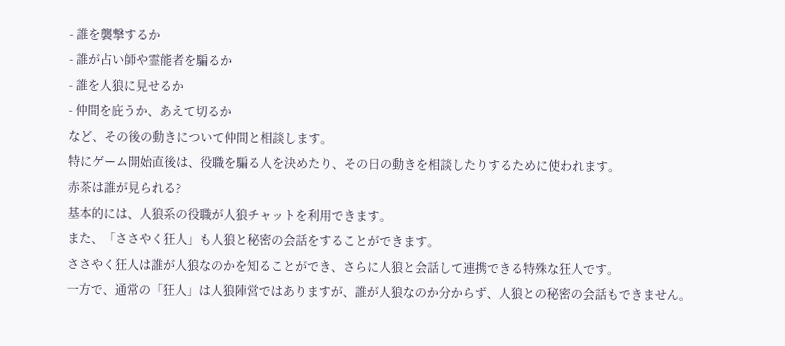- 誰を襲撃するか
- 誰が占い師や霊能者を騙るか
- 誰を人狼に見せるか
- 仲間を庇うか、あえて切るか
など、その後の動きについて仲間と相談します。
特にゲーム開始直後は、役職を騙る人を決めたり、その日の動きを相談したりするために使われます。
赤茶は誰が見られる?
基本的には、人狼系の役職が人狼チャットを利用できます。
また、「ささやく狂人」も人狼と秘密の会話をすることができます。
ささやく狂人は誰が人狼なのかを知ることができ、さらに人狼と会話して連携できる特殊な狂人です。
一方で、通常の「狂人」は人狼陣営ではありますが、誰が人狼なのか分からず、人狼との秘密の会話もできません。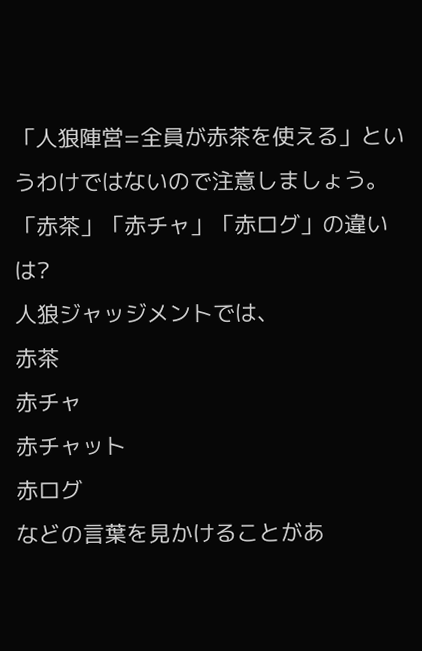「人狼陣営=全員が赤茶を使える」というわけではないので注意しましょう。
「赤茶」「赤チャ」「赤ログ」の違いは?
人狼ジャッジメントでは、
赤茶
赤チャ
赤チャット
赤ログ
などの言葉を見かけることがあ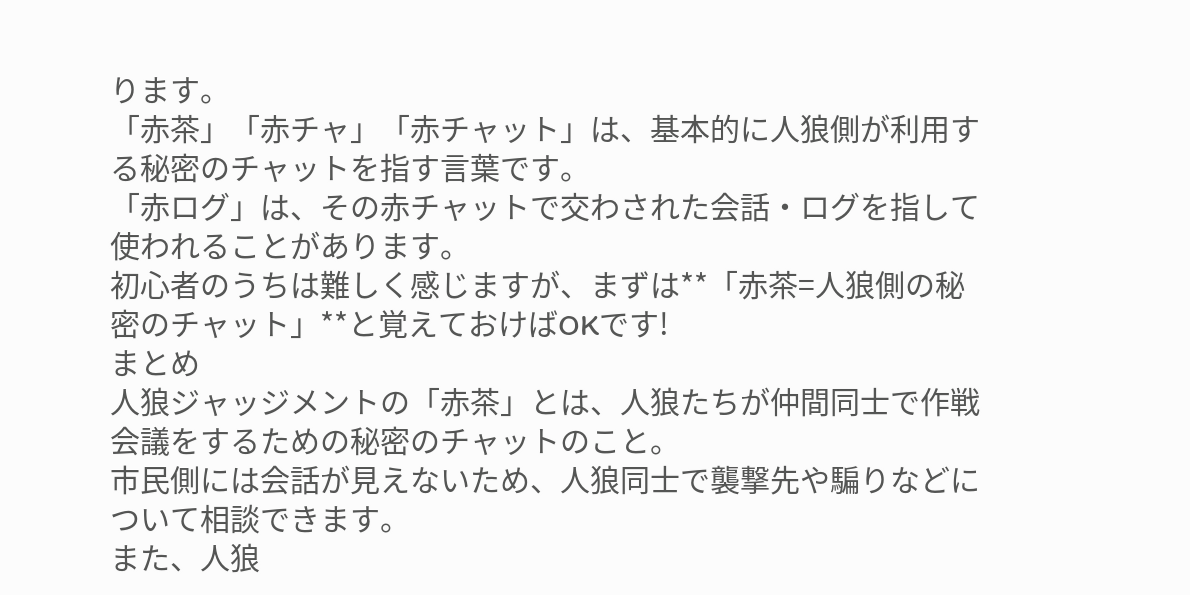ります。
「赤茶」「赤チャ」「赤チャット」は、基本的に人狼側が利用する秘密のチャットを指す言葉です。
「赤ログ」は、その赤チャットで交わされた会話・ログを指して使われることがあります。
初心者のうちは難しく感じますが、まずは**「赤茶=人狼側の秘密のチャット」**と覚えておけばOKです!
まとめ
人狼ジャッジメントの「赤茶」とは、人狼たちが仲間同士で作戦会議をするための秘密のチャットのこと。
市民側には会話が見えないため、人狼同士で襲撃先や騙りなどについて相談できます。
また、人狼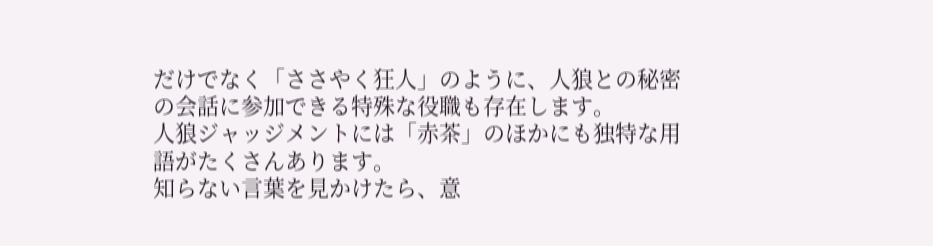だけでなく「ささやく狂人」のように、人狼との秘密の会話に参加できる特殊な役職も存在します。
人狼ジャッジメントには「赤茶」のほかにも独特な用語がたくさんあります。
知らない言葉を見かけたら、意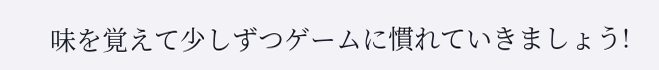味を覚えて少しずつゲームに慣れていきましょう!